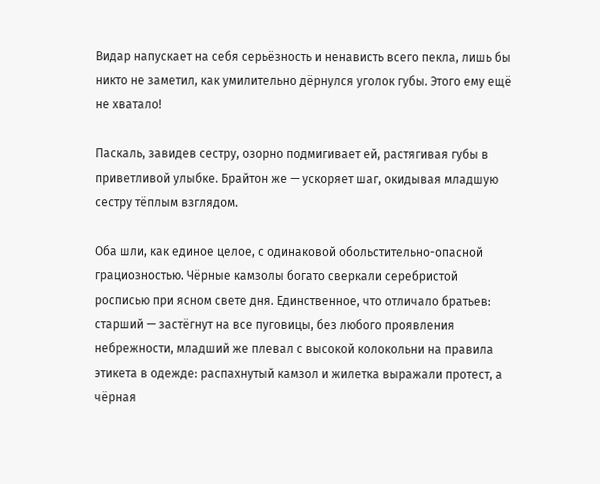Видар напускает на себя серьёзность и ненависть всего пекла, лишь бы никто не заметил, как умилительно дёрнулся уголок губы. Этого ему ещё не хватало!

Паскаль, завидев сестру, озорно подмигивает ей, растягивая губы в приветливой улыбке. Брайтон же — ускоряет шаг, окидывая младшую сестру тёплым взглядом.

Оба шли, как единое целое, с одинаковой обольстительно-опасной грациозностью. Чёрные камзолы богато сверкали серебристой росписью при ясном свете дня. Единственное, что отличало братьев: старший — застёгнут на все пуговицы, без любого проявления небрежности, младший же плевал с высокой колокольни на правила этикета в одежде: распахнутый камзол и жилетка выражали протест, а чёрная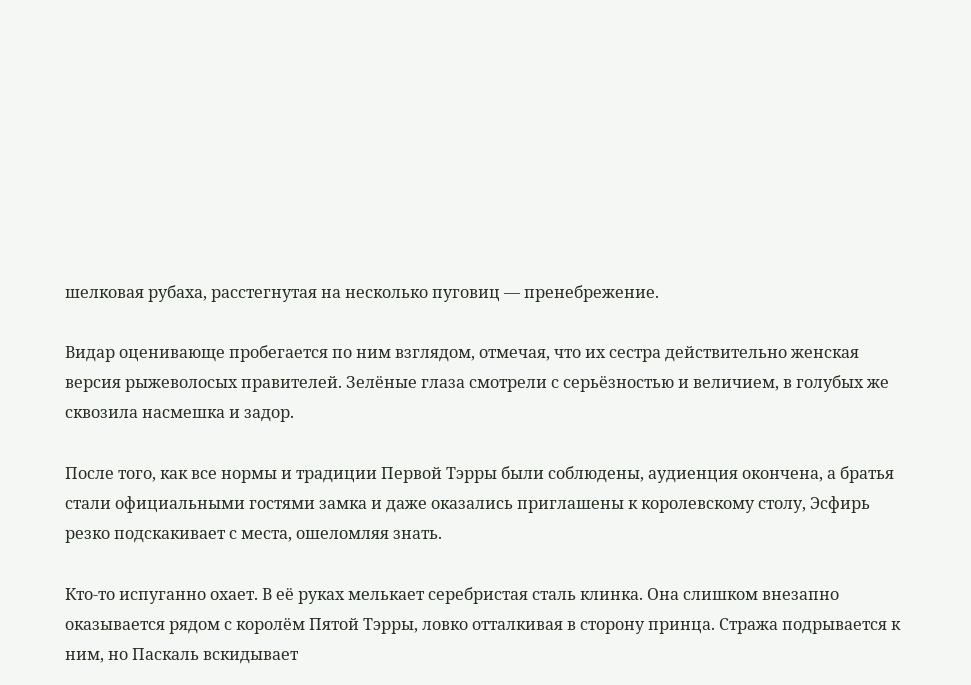шелковая рубаха, расстегнутая на несколько пуговиц — пренебрежение.

Видар оценивающе пробегается по ним взглядом, отмечая, что их сестра действительно женская версия рыжеволосых правителей. Зелёные глаза смотрели с серьёзностью и величием, в голубых же сквозила насмешка и задор.

После того, как все нормы и традиции Первой Тэрры были соблюдены, аудиенция окончена, а братья стали официальными гостями замка и даже оказались приглашены к королевскому столу, Эсфирь резко подскакивает с места, ошеломляя знать.

Кто-то испуганно охает. В её руках мелькает серебристая сталь клинка. Она слишком внезапно оказывается рядом с королём Пятой Тэрры, ловко отталкивая в сторону принца. Стража подрывается к ним, но Паскаль вскидывает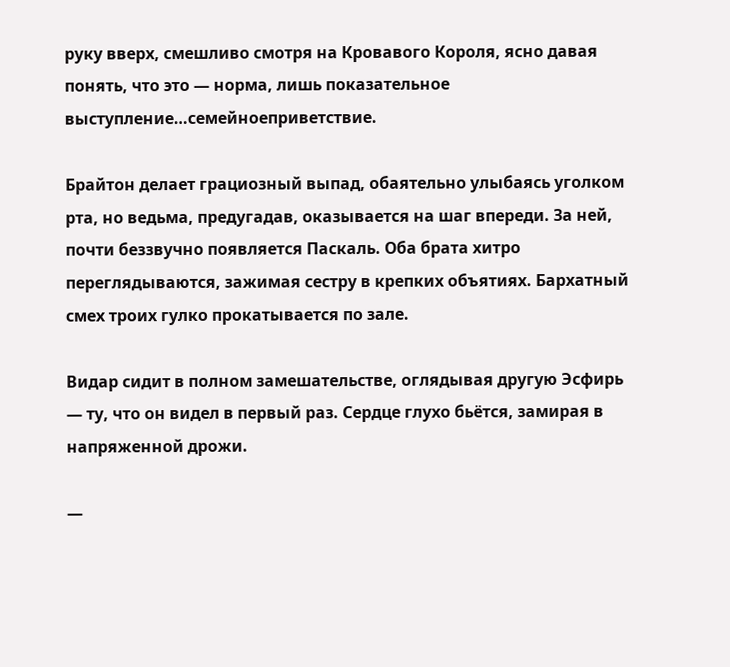руку вверх, смешливо смотря на Кровавого Короля, ясно давая понять, что это — норма, лишь показательное выступление…семейноеприветствие.

Брайтон делает грациозный выпад, обаятельно улыбаясь уголком рта, но ведьма, предугадав, оказывается на шаг впереди. За ней, почти беззвучно появляется Паскаль. Оба брата хитро переглядываются, зажимая сестру в крепких объятиях. Бархатный смех троих гулко прокатывается по зале.

Видар сидит в полном замешательстве, оглядывая другую Эсфирь — ту, что он видел в первый раз. Сердце глухо бьётся, замирая в напряженной дрожи.

—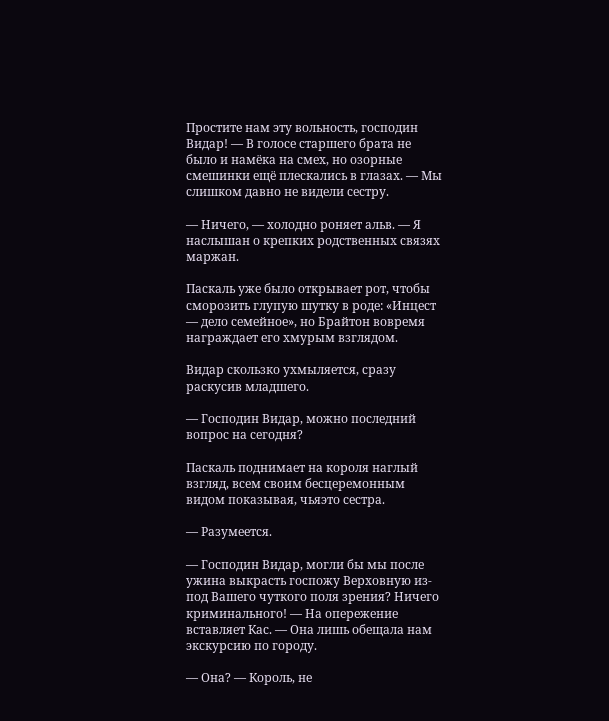Простите нам эту вольность, господин Видар! — В голосе старшего брата не было и намёка на смех, но озорные смешинки ещё плескались в глазах. — Мы слишком давно не видели сестру.

— Ничего, — холодно роняет альв. — Я наслышан о крепких родственных связях маржан.

Паскаль уже было открывает рот, чтобы сморозить глупую шутку в роде: «Инцест — дело семейное», но Брайтон вовремя награждает его хмурым взглядом.

Видар скользко ухмыляется, сразу раскусив младшего.

— Господин Видар, можно последний вопрос на сегодня?

Паскаль поднимает на короля наглый взгляд, всем своим бесцеремонным видом показывая, чьяэто сестра.

— Разумеется.

— Господин Видар, могли бы мы после ужина выкрасть госпожу Верховную из-под Вашего чуткого поля зрения? Ничего криминального! — На опережение вставляет Кас. — Она лишь обещала нам экскурсию по городу.

— Она? — Король, не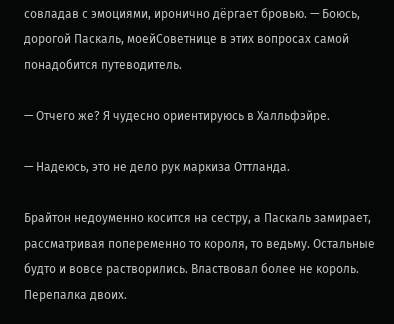совладав с эмоциями, иронично дёргает бровью. — Боюсь, дорогой Паскаль, моейСоветнице в этих вопросах самой понадобится путеводитель.

— Отчего же? Я чудесно ориентируюсь в Халльфэйре.

— Надеюсь, это не дело рук маркиза Оттланда.

Брайтон недоуменно косится на сестру, а Паскаль замирает, рассматривая попеременно то короля, то ведьму. Остальные будто и вовсе растворились. Властвовал более не король. Перепалка двоих.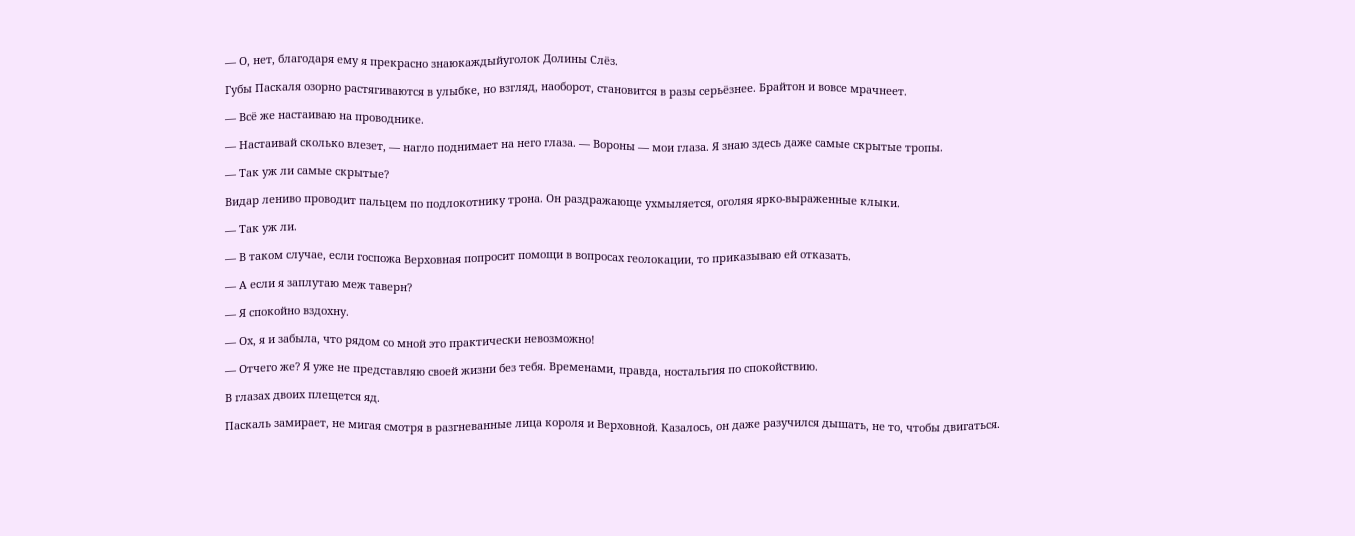— О, нет, благодаря ему я прекрасно знаюкаждыйуголок Долины Слёз.

Губы Паскаля озорно растягиваются в улыбке, но взгляд, наоборот, становится в разы серьёзнее. Брайтон и вовсе мрачнеет.

— Всё же настаиваю на проводнике.

— Настаивай сколько влезет, — нагло поднимает на него глаза. — Вороны — мои глаза. Я знаю здесь даже самые скрытые тропы.

— Так уж ли самые скрытые?

Видар лениво проводит пальцем по подлокотнику трона. Он раздражающе ухмыляется, оголяя ярко-выраженные клыки.

— Так уж ли.

— В таком случае, если госпожа Верховная попросит помощи в вопросах геолокации, то приказываю ей отказать.

— А если я заплутаю меж таверн?

— Я спокойно вздохну.

— Ох, я и забыла, что рядом со мной это практически невозможно!

— Отчего же? Я уже не представляю своей жизни без тебя. Временами, правда, ностальгия по спокойствию.

В глазах двоих плещется яд.

Паскаль замирает, не мигая смотря в разгневанные лица короля и Верховной. Казалось, он даже разучился дышать, не то, чтобы двигаться.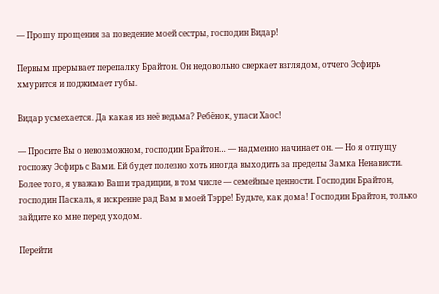— Прошу прощения за поведение моей сестры, господин Видар!

Первым прерывает перепалку Брайтон. Он недовольно сверкает взглядом, отчего Эсфирь хмурится и поджимает губы.

Видар усмехается. Да какая из неё ведьма? Ребёнок, упаси Хаос!

— Просите Вы о невозможном, господин Брайтон… — надменно начинает он. — Но я отпущу госпожу Эсфирь с Вами. Ей будет полезно хоть иногда выходить за пределы Замка Ненависти. Более того, я уважаю Ваши традиции, в том числе — семейные ценности. Господин Брайтон, господин Паскаль, я искренне рад Вам в моей Тэрре! Будьте, как дома! Господин Брайтон, только зайдите ко мне перед уходом.

Перейти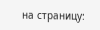на страницу: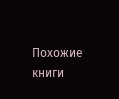Похожие книги